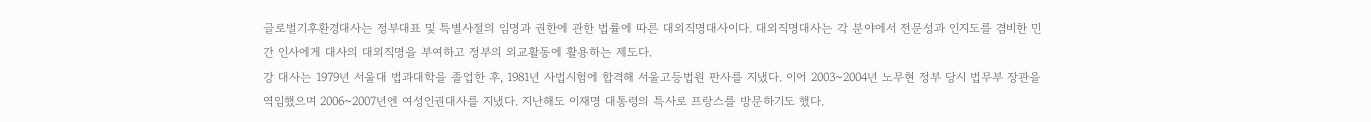글로벌기후환경대사는 정부대표 및 특별사절의 임명과 권한에 관한 법률에 따른 대외직명대사이다. 대외직명대사는 각 분야에서 전문성과 인지도를 겸비한 민간 인사에게 대사의 대외직명을 부여하고 정부의 외교활동에 활용하는 제도다.
강 대사는 1979년 서울대 법과대학을 졸업한 후, 1981년 사법시험에 합격해 서울고등법원 판사를 지냈다. 이어 2003~2004년 노무현 정부 당시 법무부 장관을 역임했으며 2006~2007년엔 여성인권대사를 지냈다. 지난해도 이재명 대통령의 특사로 프랑스를 방문하기도 했다.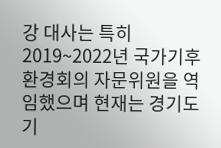강 대사는 특히 2019~2022년 국가기후환경회의 자문위원을 역임했으며 현재는 경기도 기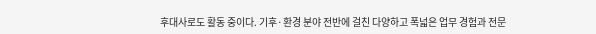후대사로도 활동 중이다. 기후·환경 분야 전반에 걸친 다양하고 폭넓은 업무 경험과 전문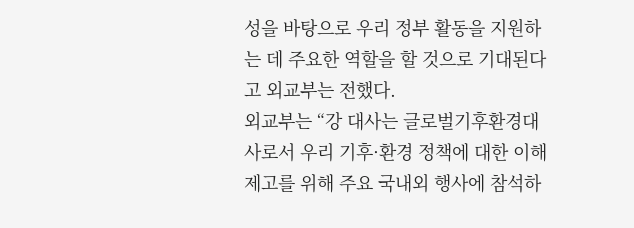성을 바탕으로 우리 정부 활동을 지원하는 데 주요한 역할을 할 것으로 기대된다고 외교부는 전했다.
외교부는 “강 대사는 글로벌기후환경대사로서 우리 기후·환경 정책에 대한 이해 제고를 위해 주요 국내외 행사에 참석하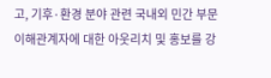고, 기후·환경 분야 관련 국내외 민간 부문 이해관계자에 대한 아웃리치 및 홍보를 강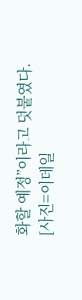화할 예정”이라고 덧붙였다.
[사진=이데일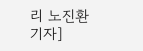리 노진환 기자]